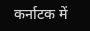कर्नाटक में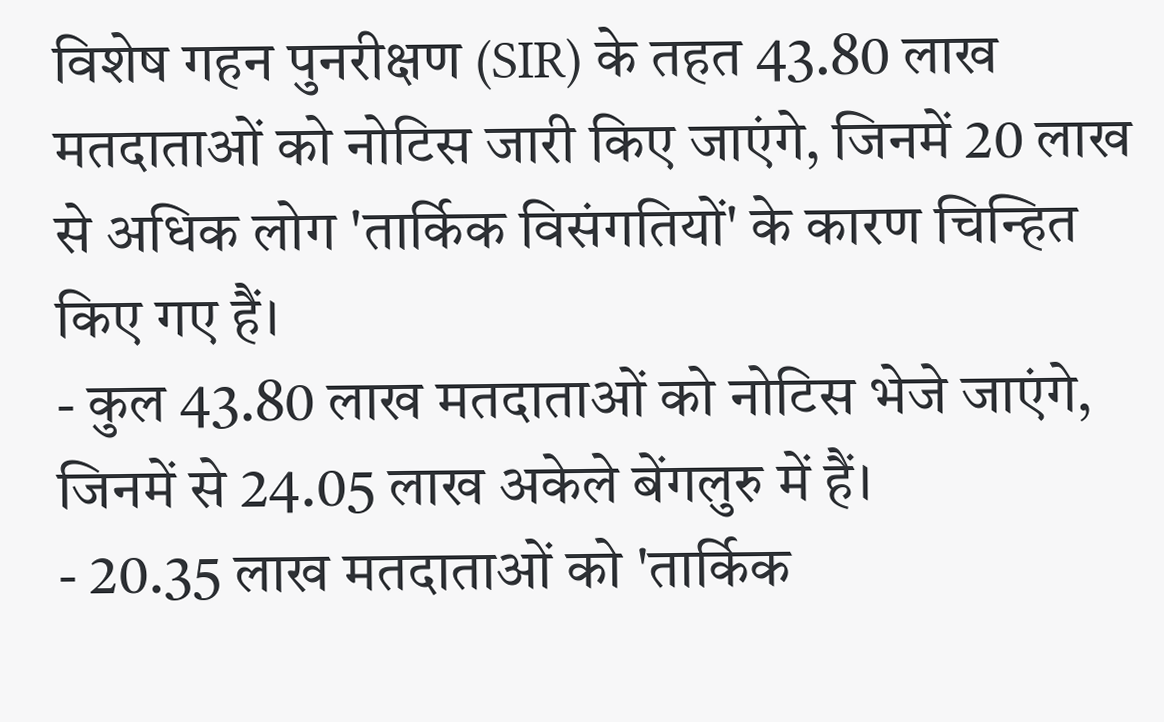विशेष गहन पुनरीक्षण (SIR) के तहत 43.80 लाख मतदाताओं को नोटिस जारी किए जाएंगे, जिनमें 20 लाख से अधिक लोग 'तार्किक विसंगतियों' के कारण चिन्हित किए गए हैं।
- कुल 43.80 लाख मतदाताओं को नोटिस भेजे जाएंगे, जिनमें से 24.05 लाख अकेले बेंगलुरु में हैं।
- 20.35 लाख मतदाताओं को 'तार्किक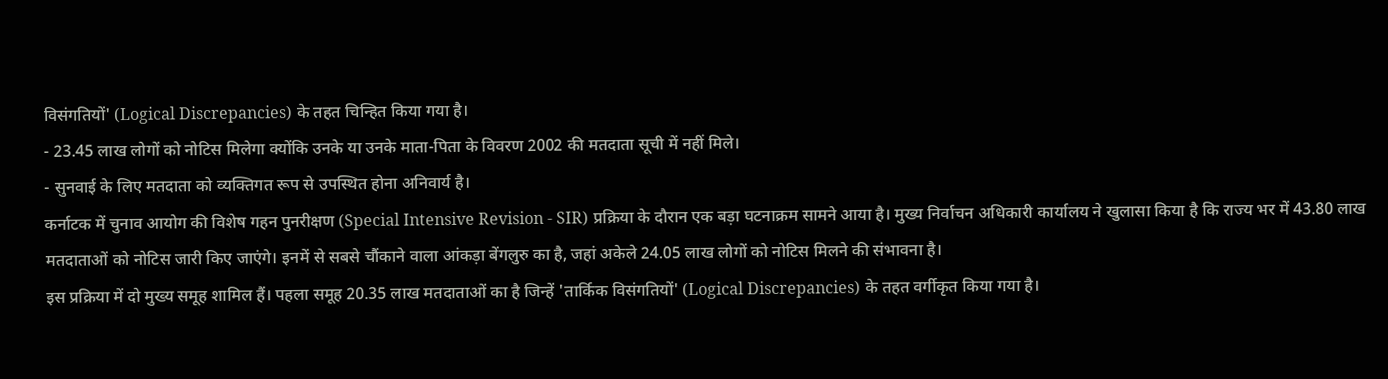विसंगतियों' (Logical Discrepancies) के तहत चिन्हित किया गया है।
- 23.45 लाख लोगों को नोटिस मिलेगा क्योंकि उनके या उनके माता-पिता के विवरण 2002 की मतदाता सूची में नहीं मिले।
- सुनवाई के लिए मतदाता को व्यक्तिगत रूप से उपस्थित होना अनिवार्य है।
कर्नाटक में चुनाव आयोग की विशेष गहन पुनरीक्षण (Special Intensive Revision - SIR) प्रक्रिया के दौरान एक बड़ा घटनाक्रम सामने आया है। मुख्य निर्वाचन अधिकारी कार्यालय ने खुलासा किया है कि राज्य भर में 43.80 लाख मतदाताओं को नोटिस जारी किए जाएंगे। इनमें से सबसे चौंकाने वाला आंकड़ा बेंगलुरु का है, जहां अकेले 24.05 लाख लोगों को नोटिस मिलने की संभावना है।
इस प्रक्रिया में दो मुख्य समूह शामिल हैं। पहला समूह 20.35 लाख मतदाताओं का है जिन्हें 'तार्किक विसंगतियों' (Logical Discrepancies) के तहत वर्गीकृत किया गया है।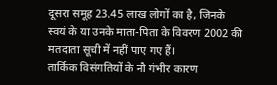दूसरा समूह 23.45 लाख लोगों का है, जिनके स्वयं के या उनके माता-पिता के विवरण 2002 की मतदाता सूची में नहीं पाए गए हैं।
तार्किक विसंगतियों के नौ गंभीर कारण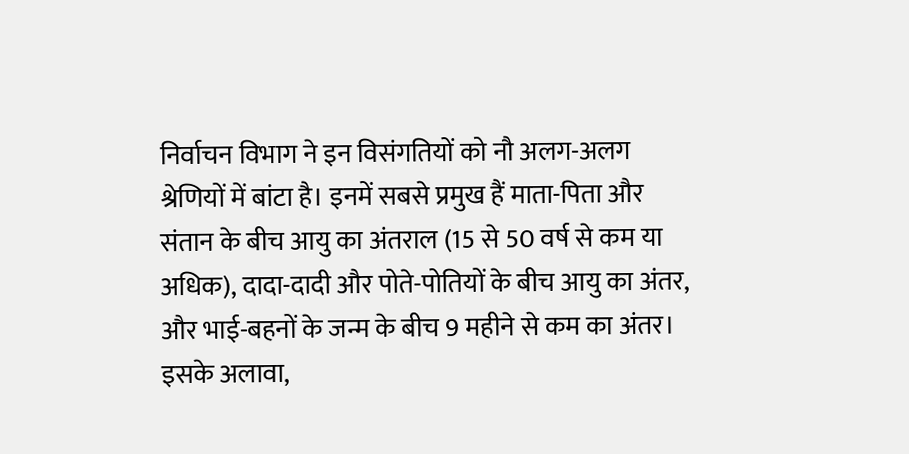निर्वाचन विभाग ने इन विसंगतियों को नौ अलग-अलग श्रेणियों में बांटा है। इनमें सबसे प्रमुख हैं माता-पिता और संतान के बीच आयु का अंतराल (15 से 50 वर्ष से कम या अधिक), दादा-दादी और पोते-पोतियों के बीच आयु का अंतर, और भाई-बहनों के जन्म के बीच 9 महीने से कम का अंतर। इसके अलावा,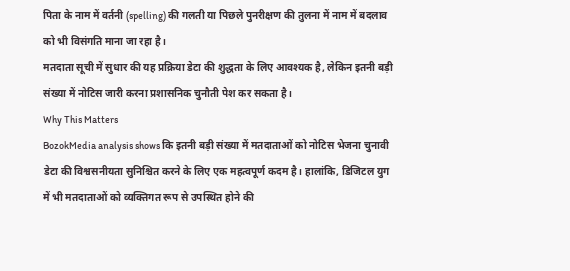पिता के नाम में वर्तनी (spelling) की गलती या पिछले पुनरीक्षण की तुलना में नाम में बदलाव को भी विसंगति माना जा रहा है।
मतदाता सूची में सुधार की यह प्रक्रिया डेटा की शुद्धता के लिए आवश्यक है, लेकिन इतनी बड़ी संख्या में नोटिस जारी करना प्रशासनिक चुनौती पेश कर सकता है।
Why This Matters
BozokMedia analysis shows कि इतनी बड़ी संख्या में मतदाताओं को नोटिस भेजना चुनावी डेटा की विश्वसनीयता सुनिश्चित करने के लिए एक महत्वपूर्ण कदम है। हालांकि, डिजिटल युग में भी मतदाताओं को व्यक्तिगत रूप से उपस्थित होने की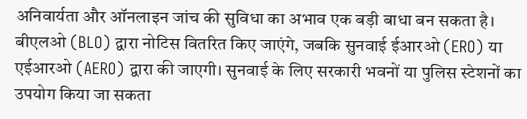अनिवार्यता और ऑनलाइन जांच की सुविधा का अभाव एक बड़ी बाधा बन सकता है।
बीएलओ (BLO) द्वारा नोटिस वितरित किए जाएंगे, जबकि सुनवाई ईआरओ (ERO) या एईआरओ (AERO) द्वारा की जाएगी। सुनवाई के लिए सरकारी भवनों या पुलिस स्टेशनों का उपयोग किया जा सकता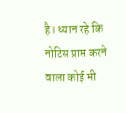है। ध्यान रहे कि नोटिस प्राप्त करने वाला कोई भी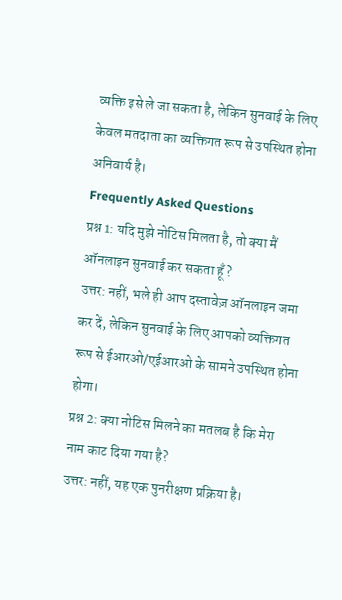व्यक्ति इसे ले जा सकता है, लेकिन सुनवाई के लिए केवल मतदाता का व्यक्तिगत रूप से उपस्थित होना अनिवार्य है।
Frequently Asked Questions
प्रश्न 1: यदि मुझे नोटिस मिलता है, तो क्या मैं ऑनलाइन सुनवाई कर सकता हूँ?
उत्तर: नहीं, भले ही आप दस्तावेज़ ऑनलाइन जमा कर दें, लेकिन सुनवाई के लिए आपको व्यक्तिगत रूप से ईआरओ/एईआरओ के सामने उपस्थित होना होगा।
प्रश्न 2: क्या नोटिस मिलने का मतलब है कि मेरा नाम काट दिया गया है?
उत्तर: नहीं, यह एक पुनरीक्षण प्रक्रिया है।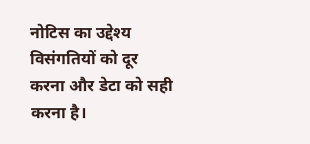नोटिस का उद्देश्य विसंगतियों को दूर करना और डेटा को सही करना है।